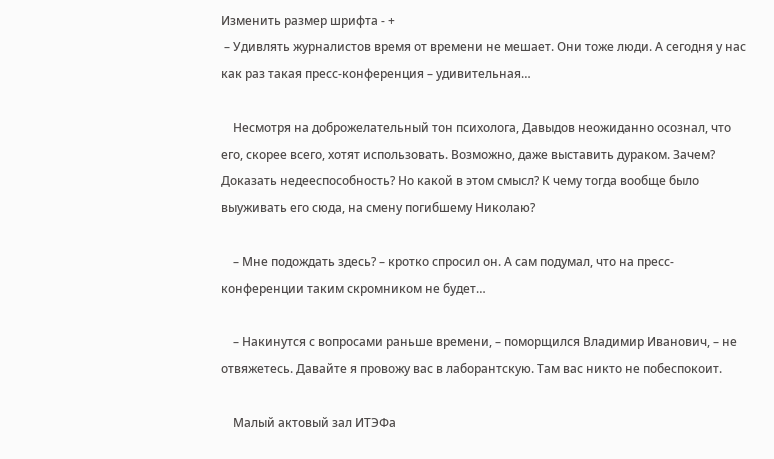Изменить размер шрифта - +
 – Удивлять журналистов время от времени не мешает. Они тоже люди. А сегодня у нас как раз такая пресс-конференция – удивительная…

    Несмотря на доброжелательный тон психолога, Давыдов неожиданно осознал, что его, скорее всего, хотят использовать. Возможно, даже выставить дураком. Зачем? Доказать недееспособность? Но какой в этом смысл? К чему тогда вообще было выуживать его сюда, на смену погибшему Николаю?

    – Мне подождать здесь? – кротко спросил он. А сам подумал, что на пресс-конференции таким скромником не будет…

    – Накинутся с вопросами раньше времени, – поморщился Владимир Иванович, – не отвяжетесь. Давайте я провожу вас в лаборантскую. Там вас никто не побеспокоит.

    Малый актовый зал ИТЭФа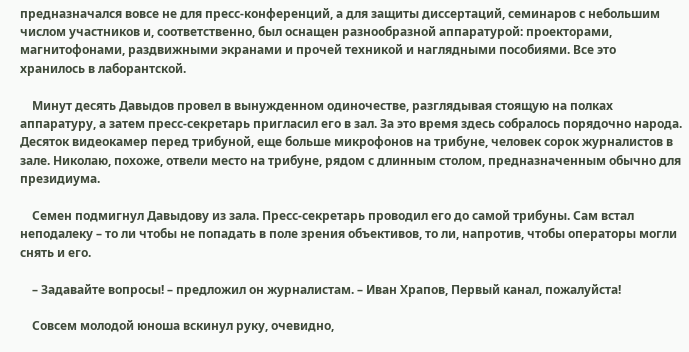предназначался вовсе не для пресс-конференций, а для защиты диссертаций, семинаров с небольшим числом участников и, соответственно, был оснащен разнообразной аппаратурой: проекторами, магнитофонами, раздвижными экранами и прочей техникой и наглядными пособиями. Все это хранилось в лаборантской.

    Минут десять Давыдов провел в вынужденном одиночестве, разглядывая стоящую на полках аппаратуру, а затем пресс-секретарь пригласил его в зал. За это время здесь собралось порядочно народа. Десяток видеокамер перед трибуной, еще больше микрофонов на трибуне, человек сорок журналистов в зале. Николаю, похоже, отвели место на трибуне, рядом с длинным столом, предназначенным обычно для президиума.

    Семен подмигнул Давыдову из зала. Пресс-секретарь проводил его до самой трибуны. Сам встал неподалеку – то ли чтобы не попадать в поле зрения объективов, то ли, напротив, чтобы операторы могли снять и его.

    – Задавайте вопросы! – предложил он журналистам. – Иван Храпов, Первый канал, пожалуйста!

    Совсем молодой юноша вскинул руку, очевидно,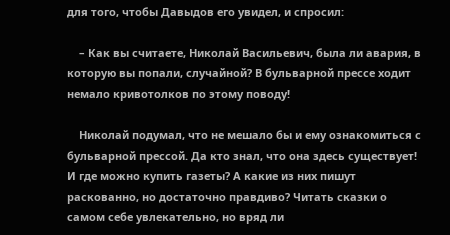для того, чтобы Давыдов его увидел, и спросил:

    – Как вы считаете, Николай Васильевич, была ли авария, в которую вы попали, случайной? В бульварной прессе ходит немало кривотолков по этому поводу!

    Николай подумал, что не мешало бы и ему ознакомиться с бульварной прессой. Да кто знал, что она здесь существует! И где можно купить газеты? А какие из них пишут раскованно, но достаточно правдиво? Читать сказки о самом себе увлекательно, но вряд ли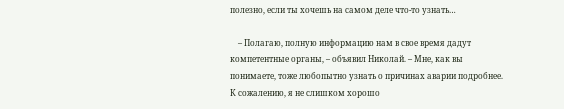полезно, если ты хочешь на самом деле что-то узнать…

    – Полагаю, полную информацию нам в свое время дадут компетентные органы, – объявил Николай. – Мне, как вы понимаете, тоже любопытно узнать о причинах аварии подробнее. К сожалению, я не слишком хорошо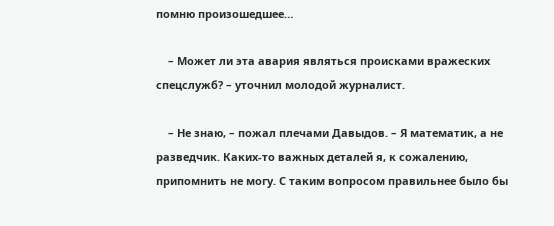помню произошедшее…

    – Может ли эта авария являться происками вражеских спецслужб? – уточнил молодой журналист.

    – Не знаю, – пожал плечами Давыдов. – Я математик, а не разведчик. Каких-то важных деталей я, к сожалению, припомнить не могу. С таким вопросом правильнее было бы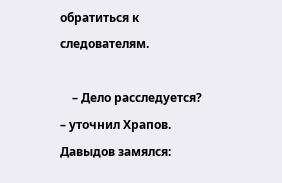обратиться к следователям.

    – Дело расследуется? – уточнил Храпов. Давыдов замялся: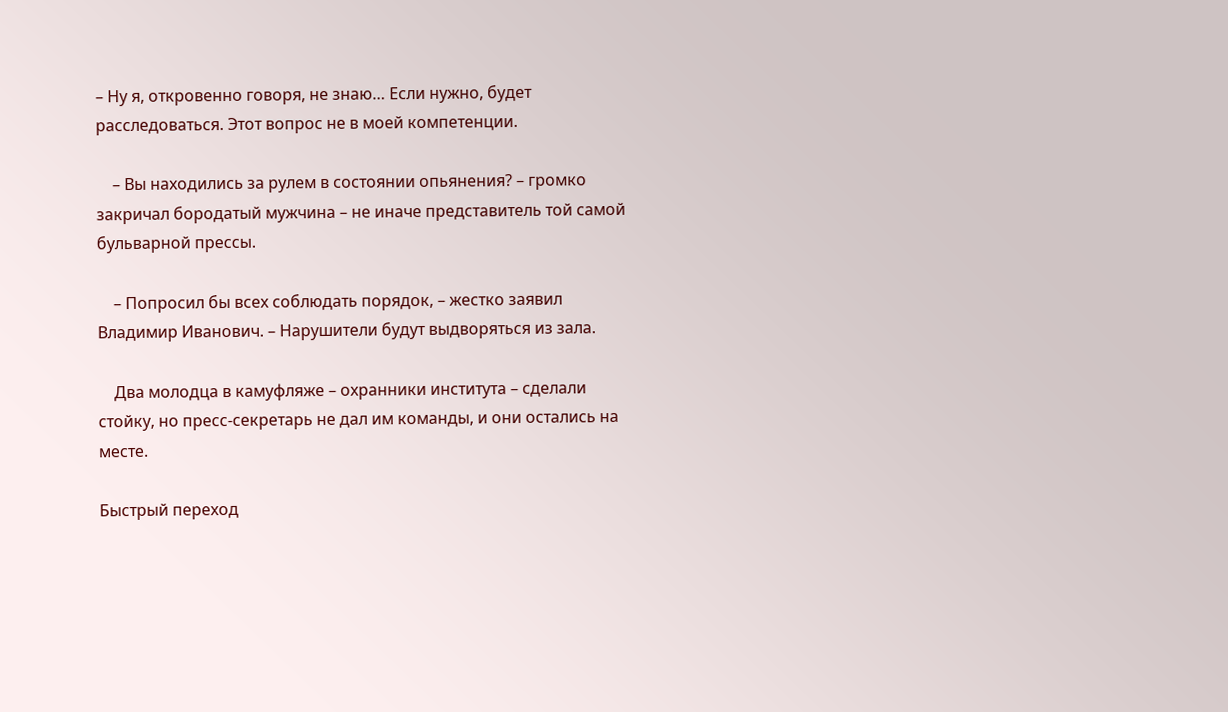– Ну я, откровенно говоря, не знаю… Если нужно, будет расследоваться. Этот вопрос не в моей компетенции.

    – Вы находились за рулем в состоянии опьянения? – громко закричал бородатый мужчина – не иначе представитель той самой бульварной прессы.

    – Попросил бы всех соблюдать порядок, – жестко заявил Владимир Иванович. – Нарушители будут выдворяться из зала.

    Два молодца в камуфляже – охранники института – сделали стойку, но пресс-секретарь не дал им команды, и они остались на месте.

Быстрый переход